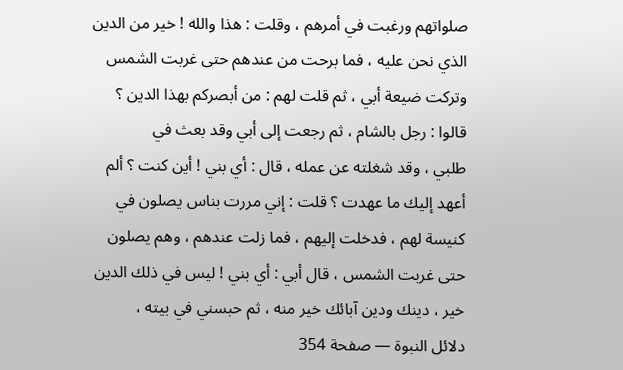صلواتهم ورغبت في أمرهم ، وقلت : هذا والله ! خير من الدين
الذي نحن عليه ، فما برحت من عندهم حتى غربت الشمس
وتركت ضيعة أبي ، ثم قلت لهم : من أبصركم بهذا الدين ؟
قالوا : رجل بالشام ، ثم رجعت إلى أبي وقد بعث في
طلبي ، وقد شغلته عن عمله ، قال : أي بني ! أين كنت ؟ ألم
أعهد إليك ما عهدت ؟ قلت : إني مررت بناس يصلون في
كنيسة لهم ، فدخلت إليهم ، فما زلت عندهم ، وهم يصلون
حتى غربت الشمس ، قال أبي : أي بني ! ليس في ذلك الدين
خير ، دينك ودين آبائك خير منه ، ثم حبسني في بيته ،
دلائل النبوة — صفحة 354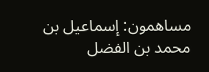مساهمون: إسماعيل بن محمد بن الفضل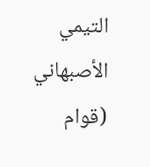التيمي الأصبهاني (قوام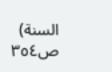السنة)
ص٣٥٤